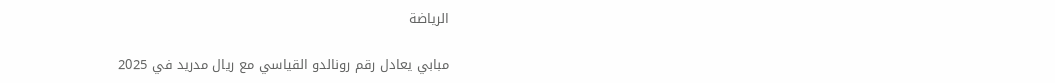الرياضة

مبابي يعادل رقم رونالدو القياسي مع ريال مدريد في 2025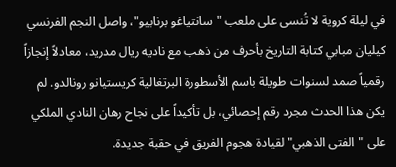في ليلة كروية لا تُنسى على ملعب "سانتياغو برنابيو"، واصل النجم الفرنسي كيليان مبابي كتابة التاريخ بأحرف من ذهب مع ناديه ريال مدريد، معادلاً إنجازاً رقمياً صمد لسنوات طويلة باسم الأسطورة البرتغالية كريستيانو رونالدو. لم يكن هذا الحدث مجرد رقم إحصائي، بل تأكيداً على نجاح رهان النادي الملكي على "الفتى الذهبي" لقيادة هجوم الفريق في حقبة جديدة.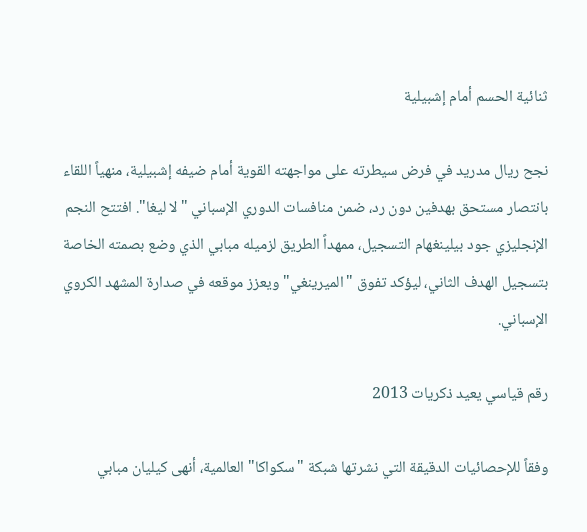ثنائية الحسم أمام إشبيلية

نجح ريال مدريد في فرض سيطرته على مواجهته القوية أمام ضيفه إشبيلية، منهياً اللقاء بانتصار مستحق بهدفين دون رد، ضمن منافسات الدوري الإسباني "لا ليغا". افتتح النجم الإنجليزي جود بيلينغهام التسجيل، ممهداً الطريق لزميله مبابي الذي وضع بصمته الخاصة بتسجيل الهدف الثاني، ليؤكد تفوق "الميرينغي" ويعزز موقعه في صدارة المشهد الكروي الإسباني.

رقم قياسي يعيد ذكريات 2013

وفقاً للإحصائيات الدقيقة التي نشرتها شبكة "سكواكا" العالمية، أنهى كيليان مبابي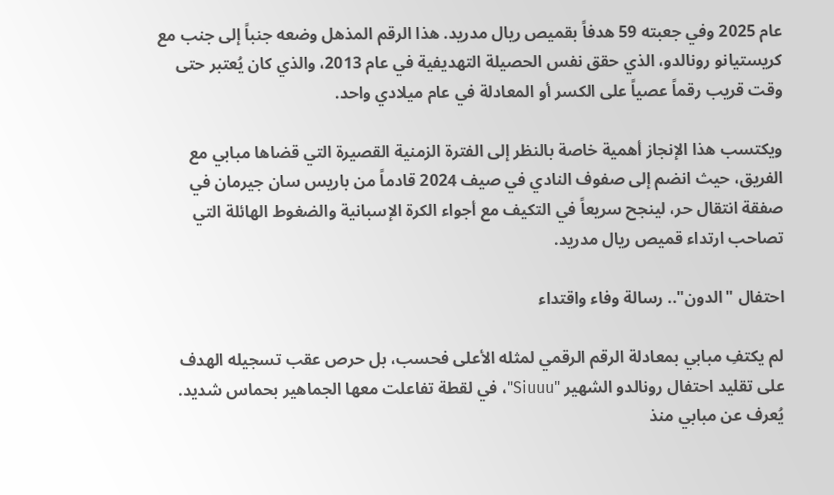عام 2025 وفي جعبته 59 هدفاً بقميص ريال مدريد. هذا الرقم المذهل وضعه جنباً إلى جنب مع كريستيانو رونالدو، الذي حقق نفس الحصيلة التهديفية في عام 2013، والذي كان يُعتبر حتى وقت قريب رقماً عصياً على الكسر أو المعادلة في عام ميلادي واحد.

ويكتسب هذا الإنجاز أهمية خاصة بالنظر إلى الفترة الزمنية القصيرة التي قضاها مبابي مع الفريق، حيث انضم إلى صفوف النادي في صيف 2024 قادماً من باريس سان جيرمان في صفقة انتقال حر، لينجح سريعاً في التكيف مع أجواء الكرة الإسبانية والضغوط الهائلة التي تصاحب ارتداء قميص ريال مدريد.

احتفال "الدون".. رسالة وفاء واقتداء

لم يكتفِ مبابي بمعادلة الرقم الرقمي لمثله الأعلى فحسب، بل حرص عقب تسجيله الهدف على تقليد احتفال رونالدو الشهير "Siuuu"، في لقطة تفاعلت معها الجماهير بحماس شديد. يُعرف عن مبابي منذ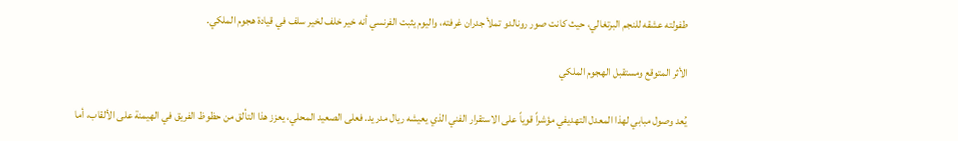طفولته عشقه للنجم البرتغالي، حيث كانت صور رونالدو تملأ جدران غرفته، واليوم يثبت الفرنسي أنه خير خلف لخير سلف في قيادة هجوم الملكي.

الأثر المتوقع ومستقبل الهجوم الملكي

يُعد وصول مبابي لهذا المعدل التهديفي مؤشراً قوياً على الاستقرار الفني الذي يعيشه ريال مدريد. فعلى الصعيد المحلي، يعزز هذا التألق من حظوظ الفريق في الهيمنة على الألقاب، أما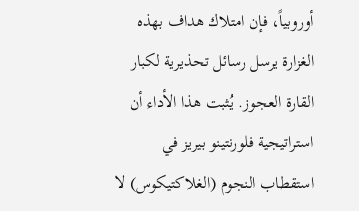أوروبياً، فإن امتلاك هداف بهذه الغزارة يرسل رسائل تحذيرية لكبار القارة العجوز. يُثبت هذا الأداء أن استراتيجية فلورنتينو بيريز في استقطاب النجوم (الغلاكتيكوس) لا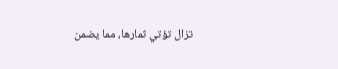تزال تؤتي ثمارها، مما يضمن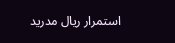استمرار ريال مدريد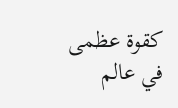كقوة عظمى في عالم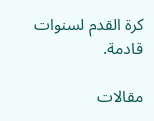كرة القدم لسنوات قادمة.

مقالات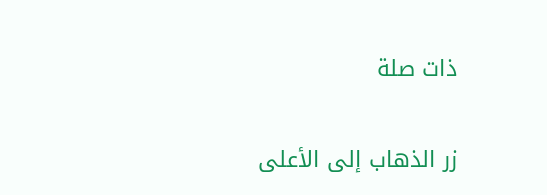ذات صلة

زر الذهاب إلى الأعلى